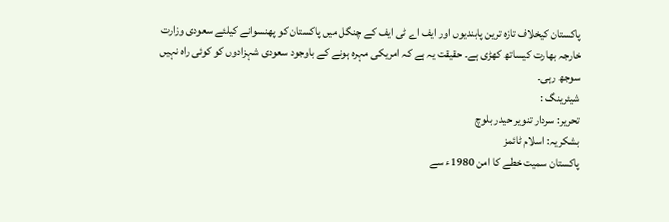پاکستان کیخلاف تازہ ترین پابندیوں اور ایف اے ٹی ایف کے چنگل میں پاکستان کو پھنسوانے کیلئے سعودی وزارت خارجہ بھارت کیساتھ کھڑی ہے۔ حقیقت یہ ہے کہ امریکی مہرہ ہونے کے باوجود سعودی شہزادوں کو کوئی راہ نہیں سوجھ رہی۔
شیئرینگ :
تحریر: سردار تنویر حیدر بلوچ
بشکریہ: اسلام ٹائمز
پاکستان سمیت خطے کا امن 1980ء سے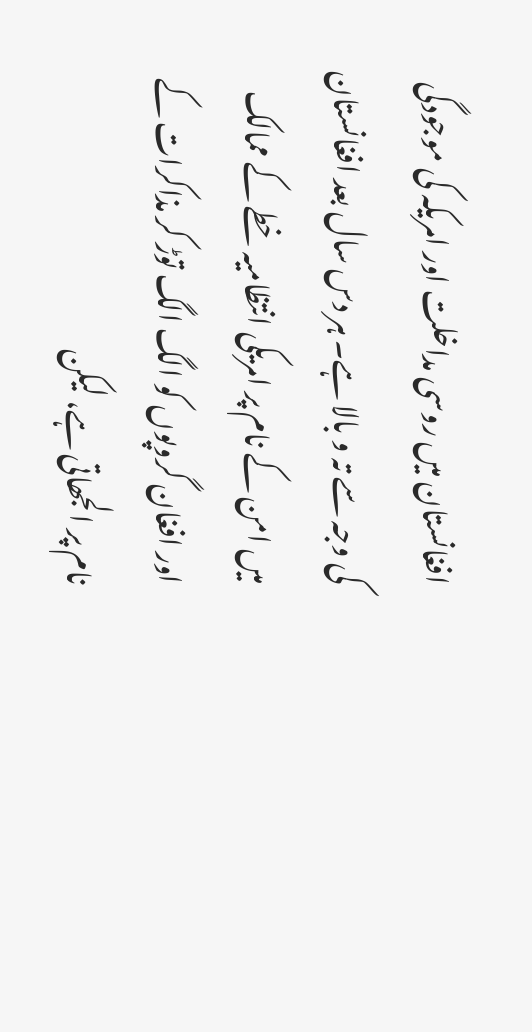افغانستان میں روسی مداخلت اور امریکہ کی موجودگی کی وجہ سے تہ و بالا ہے۔ ہر دس سال بعد افغانستان میں امن کے نام پر امریکی انتظامیہ خطے کے ممالک اور افغان گروپوں کو الگ الگ توڑ کر مذاکرات کے نام پر الجھاتی ہے، لیکن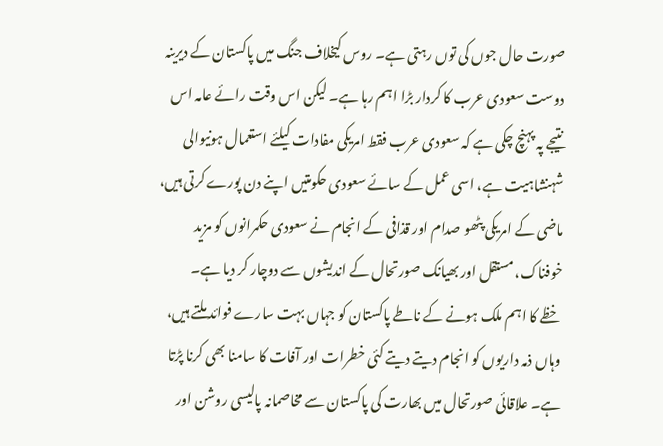صورت حال جوں کی توں رہتی ہے۔ روس کیخلاف جنگ میں پاکستان کے دیرینہ دوست سعودی عرب کا کردار بڑا اہم رہا ہے۔ لیکن اس وقت رائے عامہ اس نتیجے پہ پہنچ چکی ہے کہ سعودی عرب فقط امریکی مفادات کیلئے استعمال ہونیوالی شہنشاہیت ہے، اسی عمل کے سائے سعودی حکومتیں اپنے دن پورے کرتی ہیں، ماضی کے امریکی پٹھو صدام اور قذافی کے انجام نے سعودی حکمرانوں کو مزید خوفناک، مستقل اور بھیانک صورتحال کے اندیشوں سے دوچار کر دیا ہے۔
خظے کا اہم ملک ہونے کے ناطے پاکستان کو جہاں بہت سارے فوائد ملتے ہیں، وہاں ذمہ داریوں کو انجام دیتے دیتے کئی خطرات اور آفات کا سامنا بھی کرنا پڑتا ہے۔ علاقائی صورتحال میں بھارت کی پاکستان سے مخاصمانہ پالیسی روشن اور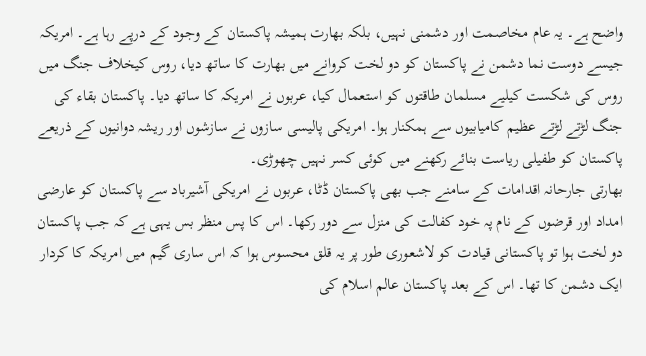واضح ہے۔ یہ عام مخاصمت اور دشمنی نہیں، بلکہ بھارت ہمیشہ پاکستان کے وجود کے درپے رہا ہے۔ امریکہ جیسے دوست نما دشمن نے پاکستان کو دو لخت کروانے میں بھارت کا ساتھ دیا، روس کیخلاف جنگ میں روس کی شکست کیلیے مسلمان طاقتوں کو استعمال کیا، عربوں نے امریکہ کا ساتھ دیا۔ پاکستان بقاء کی جنگ لڑتے لڑتے عظیم کامیابیوں سے ہمکنار ہوا۔ امریکی پالیسی سازوں نے سازشوں اور ریشہ دوانیوں کے ذریعے پاکستان کو طفیلی ریاست بنائے رکھنے میں کوئی کسر نہیں چھوڑی۔
بھارتی جارحانہ اقدامات کے سامنے جب بھی پاکستان ڈٹا، عربوں نے امریکی آشیرباد سے پاکستان کو عارضی امداد اور قرضوں کے نام پہ خود کفالت کی منزل سے دور رکھا۔ اس کا پس منظر بس یہی ہے کہ جب پاکستان دو لخت ہوا تو پاکستانی قیادت کو لاشعوری طور پر یہ قلق محسوس ہوا کہ اس ساری گیم میں امریکہ کا کردار ایک دشمن کا تھا۔ اس کے بعد پاکستان عالم اسلام کی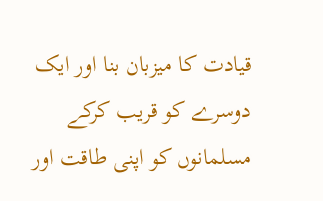قیادت کا میزبان بنا اور ایک دوسرے کو قریب کرکے مسلمانوں کو اپنی طاقت اور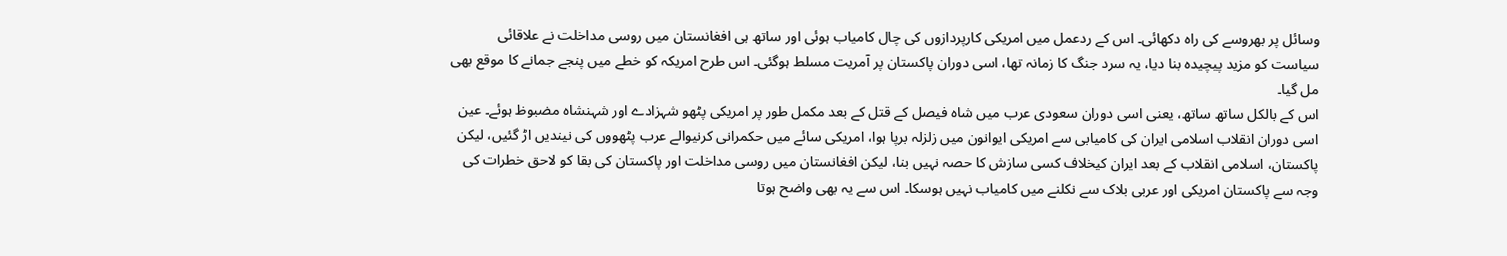وسائل پر بھروسے کی راہ دکھائی۔ اس کے ردعمل میں امریکی کارپردازوں کی چال کامیاب ہوئی اور ساتھ ہی افغانستان میں روسی مداخلت نے علاقائی سیاست کو مزید پیچیدہ بنا دیا، یہ سرد جنگ کا زمانہ تھا، اسی دوران پاکستان پر آمریت مسلط ہوگئی۔ اس طرح امریکہ کو خطے میں پنجے جمانے کا موقع بھی مل گیا۔
اس کے بالکل ساتھ ساتھ، یعنی اسی دوران سعودی عرب میں شاہ فیصل کے قتل کے بعد مکمل طور پر امریکی پٹھو شہزادے اور شہنشاہ مضبوظ ہوئے۔ عین اسی دوران انقلاب اسلامی ایران کی کامیابی سے امریکی ایوانون میں زلزلہ برپا ہوا، امریکی سائے میں حکمرانی کرنیوالے عرب پٹھووں کی نیندیں اڑ گئیں، لیکن پاکستان، اسلامی انقلاب کے بعد ایران کیخلاف کسی سازش کا حصہ نہیں بنا، لیکن افغانستان میں روسی مداخلت اور پاکستان کی بقا کو لاحق خطرات کی وجہ سے پاکستان امریکی اور عربی بلاک سے نکلنے میں کامیاب نہیں ہوسکا۔ اس سے یہ بھی واضح ہوتا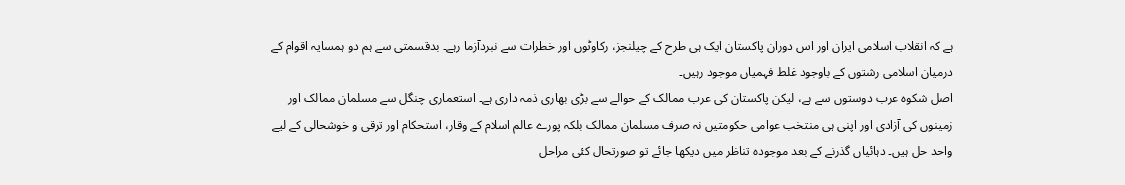ہے کہ انقلاب اسلامی ایران اور اس دوران پاکستان ایک ہی طرح کے چیلنجز، رکاوٹوں اور خطرات سے نبردآزما رہے۔ بدقسمتی سے ہم دو ہمسایہ اقوام کے درمیان اسلامی رشتوں کے باوجود غلط فہمیاں موجود رہیں۔
اصل شکوہ عرب دوستوں سے ہے، لیکن پاکستان کی عرب ممالک کے حوالے سے بڑی بھاری ذمہ داری ہے۔ استعماری چنگل سے مسلمان ممالک اور زمینوں کی آزادی اور اپنی ہی منتخب عوامی حکومتیں نہ صرف مسلمان ممالک بلکہ پورے عالم اسلام کے وقار، استحکام اور ترقی و خوشحالی کے لیے واحد حل ہیں۔ دہائیاں گذرنے کے بعد موجودہ تناظر میں دیکھا جائے تو صورتحال کئی مراحل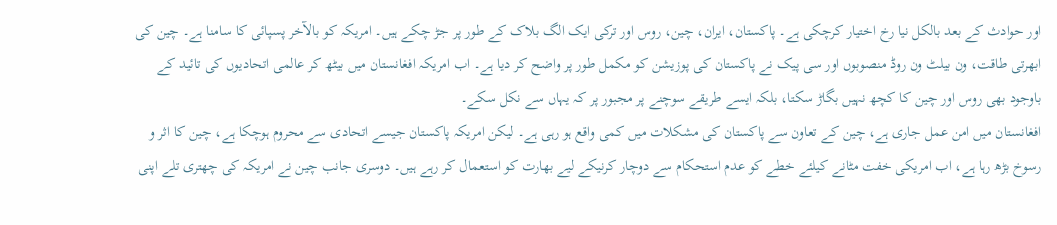اور حوادث کے بعد بالکل نیا رخ اختیار کرچکی ہے۔ پاکستان، ایران، چین، روس اور ترکی ایک الگ بلاک کے طور پر جڑ چکے ہیں۔ امریکہ کو بالآخر پسپائی کا سامنا ہے۔ چین کی ابھرتی طاقت، ون بیلٹ ون روڈ منصوبوں اور سی پیک نے پاکستان کی پوزیشن کو مکمل طور پر واضح کر دیا ہے۔ اب امریکہ افغانستان میں بیٹھ کر عالمی اتحادیوں کی تائید کے باوجود بھی روس اور چین کا کچھ نہیں بگاڑ سکتا، بلکہ ایسے طریقے سوچنے پر مجبور پر کہ یہاں سے نکل سکے۔
افغانستان میں امن عمل جاری ہے، چین کے تعاون سے پاکستان کی مشکلات میں کمی واقع ہو رہی ہے۔ لیکن امریکہ پاکستان جیسے اتحادی سے محروم ہوچکا ہے، چین کا اثر و رسوخ بڑھ رہا ہے، اب امریکی خفت مٹانے کیلئے خطے کو عدم استحکام سے دوچار کرنیکے لیے بھارت کو استعمال کر رہے ہیں۔ دوسری جانب چین نے امریکہ کی چھتری تلے اپنی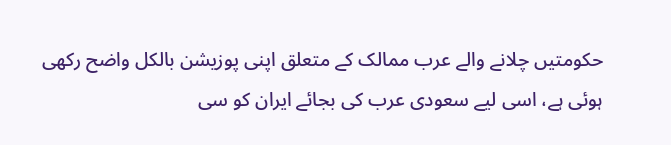حکومتیں چلانے والے عرب ممالک کے متعلق اپنی پوزیشن بالکل واضح رکھی ہوئی ہے، اسی لیے سعودی عرب کی بجائے ایران کو سی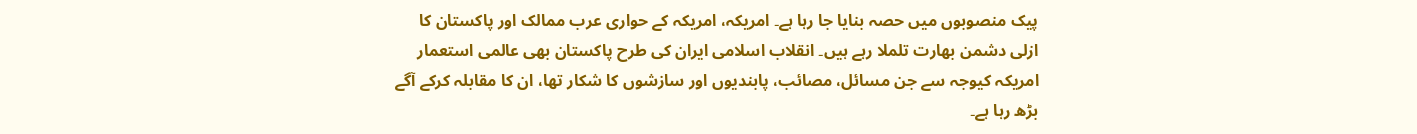پیک منصوبوں میں حصہ بنایا جا رہا ہے۔ امریکہ، امریکہ کے حواری عرب ممالک اور پاکستان کا ازلی دشمن بھارت تلملا رہے ہیں۔ انقلاب اسلامی ایران کی طرح پاکستان بھی عالمی استعمار امریکہ کیوجہ سے جن مسائل، مصائب، پابندیوں اور سازشوں کا شکار تھا، ان کا مقابلہ کرکے آگے بڑھ رہا ہے۔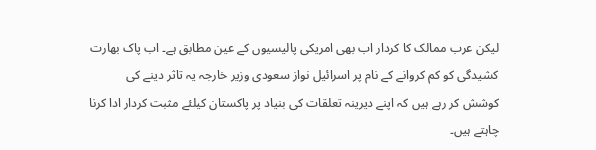لیکن عرب ممالک کا کردار اب بھی امریکی پالیسیوں کے عین مطابق ہے۔ اب پاک بھارت کشیدگی کو کم کروانے کے نام پر اسرائیل نواز سعودی وزیر خارجہ یہ تاثر دینے کی کوشش کر رہے ہیں کہ اپنے دیرینہ تعلقات کی بنیاد پر پاکستان کیلئے مثبت کردار ادا کرنا چاہتے ہیں۔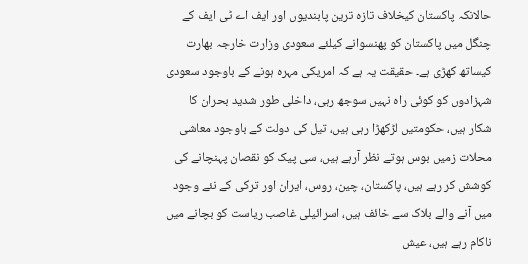حالانکہ پاکستان کیخلاف تازہ ترین پابندیوں اور ایف اے ٹی ایف کے چنگل میں پاکستان کو پھنسوانے کیلئے سعودی وزارت خارجہ بھارت کیساتھ کھڑی ہے۔ حقیقت یہ ہے کہ امریکی مہرہ ہونے کے باوجود سعودی شہزادوں کو کوئی راہ نہیں سوجھ رہی، داخلی طور شدید بحران کا شکار ہیں، حکومتیں لڑکھڑا رہی ہیں، تیل کی دولت کے باوجود معاشی محلات زمیں بوس ہوتے نظر آرہے ہیں، سی پیک کو نقصان پہنچانے کی کوشش کر رہے ہیں، پاکستان، چین، روس، ایران اور ترکی کے نئے وجود میں آنے والے بلاک سے خائف ہیں، اسرائیلی غاصب ریاست کو بچانے میں ناکام رہے ہیں، عیش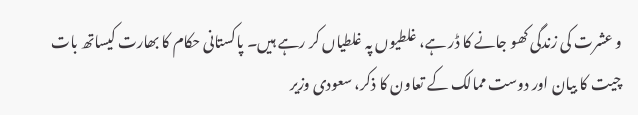و عشرت کی زندگی کھو جانے کا ڈر ہے، غلطیوں پہ غلطیاں کر رہے ہیں۔ پاکستانی حکام کا بھارت کیساتھ بات چیت کا بیان اور دوست ممالک کے تعاون کا ذکر، سعودی وزیر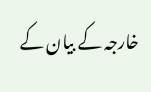خارجہ کے بیان کے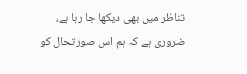تناظر میں بھی دیکھا جا رہا ہے، ضروری ہے کہ ہم اس صورتحال کو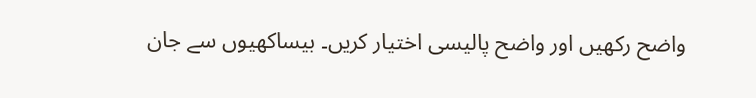واضح رکھیں اور واضح پالیسی اختیار کریں۔ بیساکھیوں سے جان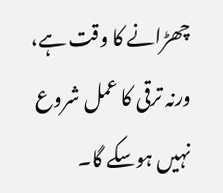چھڑانے کا وقت ہے، ورنہ ترقی کا عمل شروع نہیں ہوسکے گا۔